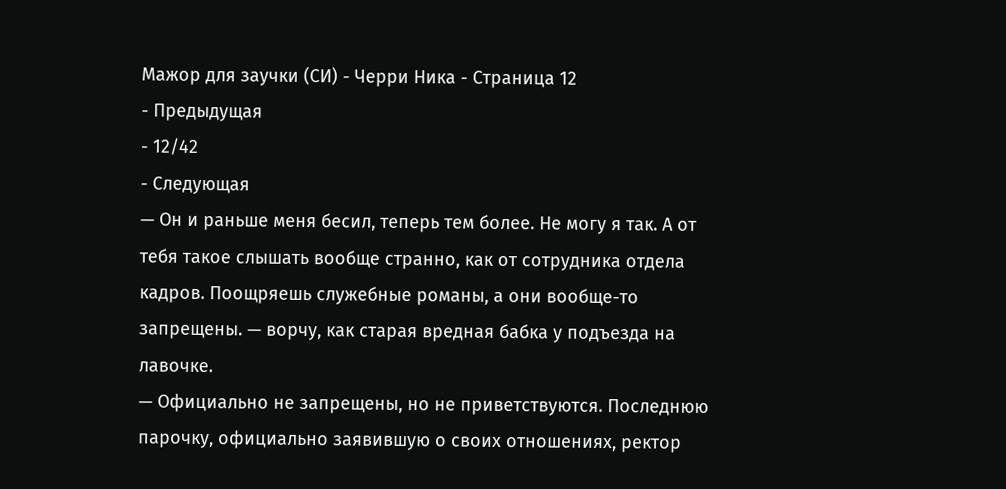Мажор для заучки (СИ) - Черри Ника - Страница 12
- Предыдущая
- 12/42
- Следующая
— Он и раньше меня бесил, теперь тем более. Не могу я так. А от тебя такое слышать вообще странно, как от сотрудника отдела кадров. Поощряешь служебные романы, а они вообще-то запрещены. — ворчу, как старая вредная бабка у подъезда на лавочке.
— Официально не запрещены, но не приветствуются. Последнюю парочку, официально заявившую о своих отношениях, ректор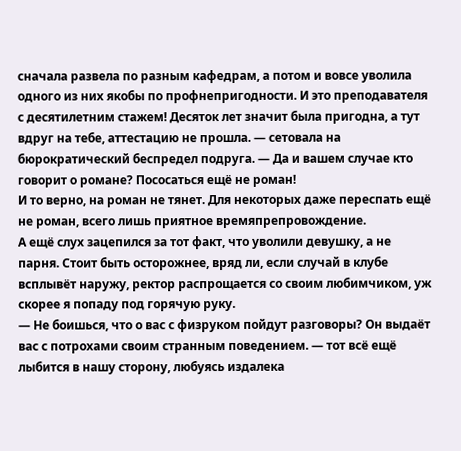сначала развела по разным кафедрам, а потом и вовсе уволила одного из них якобы по профнепригодности. И это преподавателя с десятилетним стажем! Десяток лет значит была пригодна, а тут вдруг на тебе, аттестацию не прошла. — сетовала на бюрократический беспредел подруга. — Да и вашем случае кто говорит о романе? Пососаться ещё не роман!
И то верно, на роман не тянет. Для некоторых даже переспать ещё не роман, всего лишь приятное времяпрепровождение.
А ещё слух зацепился за тот факт, что уволили девушку, а не парня. Стоит быть осторожнее, вряд ли, если случай в клубе всплывёт наружу, ректор распрощается со своим любимчиком, уж скорее я попаду под горячую руку.
— Не боишься, что о вас с физруком пойдут разговоры? Он выдаёт вас с потрохами своим странным поведением. — тот всё ещё лыбится в нашу сторону, любуясь издалека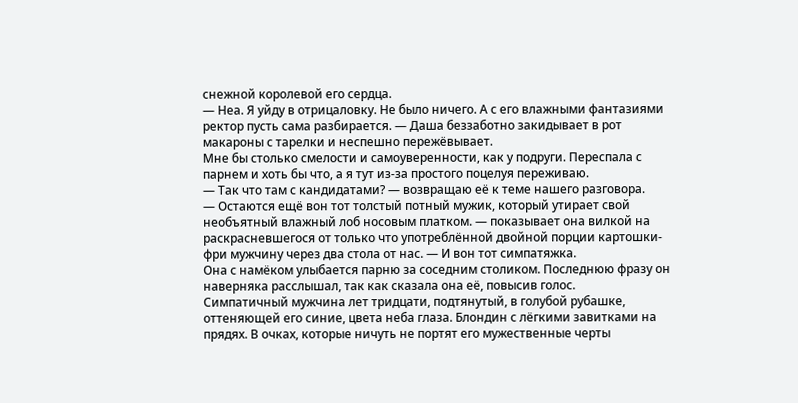снежной королевой его сердца.
— Неа. Я уйду в отрицаловку. Не было ничего. А с его влажными фантазиями ректор пусть сама разбирается. — Даша беззаботно закидывает в рот макароны с тарелки и неспешно пережёвывает.
Мне бы столько смелости и самоуверенности, как у подруги. Переспала с парнем и хоть бы что, а я тут из-за простого поцелуя переживаю.
— Так что там с кандидатами? — возвращаю её к теме нашего разговора.
— Остаются ещё вон тот толстый потный мужик, который утирает свой необъятный влажный лоб носовым платком. — показывает она вилкой на раскрасневшегося от только что употреблённой двойной порции картошки-фри мужчину через два стола от нас. — И вон тот симпатяжка.
Она с намёком улыбается парню за соседним столиком. Последнюю фразу он наверняка расслышал, так как сказала она её, повысив голос.
Симпатичный мужчина лет тридцати, подтянутый, в голубой рубашке, оттеняющей его синие, цвета неба глаза. Блондин с лёгкими завитками на прядях. В очках, которые ничуть не портят его мужественные черты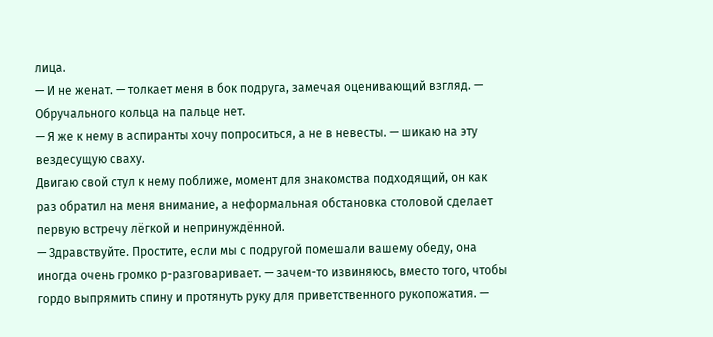лица.
— И не женат. — толкает меня в бок подруга, замечая оценивающий взгляд. — Обручального кольца на пальце нет.
— Я же к нему в аспиранты хочу попроситься, а не в невесты. — шикаю на эту вездесущую сваху.
Двигаю свой стул к нему поближе, момент для знакомства подходящий, он как раз обратил на меня внимание, а неформальная обстановка столовой сделает первую встречу лёгкой и непринуждённой.
— Здравствуйте. Простите, если мы с подругой помешали вашему обеду, она иногда очень громко р-разговаривает. — зачем-то извиняюсь, вместо того, чтобы гордо выпрямить спину и протянуть руку для приветственного рукопожатия. —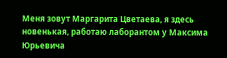Меня зовут Маргарита Цветаева, я здесь новенькая, работаю лаборантом у Максима Юрьевича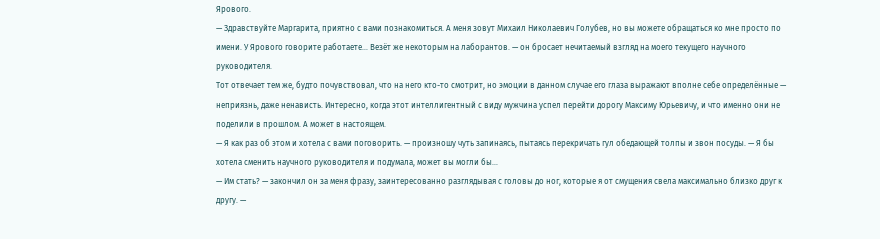Ярового.
— Здравствуйте Маргарита, приятно с вами познакомиться. А меня зовут Михаил Николаевич Голубев, но вы можете обращаться ко мне просто по имени. У Ярового говорите работаете… Везёт же некоторым на лаборантов. — он бросает нечитаемый взгляд на моего текущего научного руководителя.
Тот отвечает тем же, будто почувствовал, что на него кто-то смотрит, но эмоции в данном случае его глаза выражают вполне себе определённые — неприязнь, даже ненависть. Интересно, когда этот интеллигентный с виду мужчина успел перейти дорогу Максиму Юрьевичу, и что именно они не поделили в прошлом. А может в настоящем.
— Я как раз об этом и хотела с вами поговорить. — произношу чуть запинаясь, пытаясь перекричать гул обедающей толпы и звон посуды. — Я бы хотела сменить научного руководителя и подумала, может вы могли бы…
— Им стать? — закончил он за меня фразу, заинтересованно разглядывая с головы до ног, которые я от смущения свела максимально близко друг к другу. —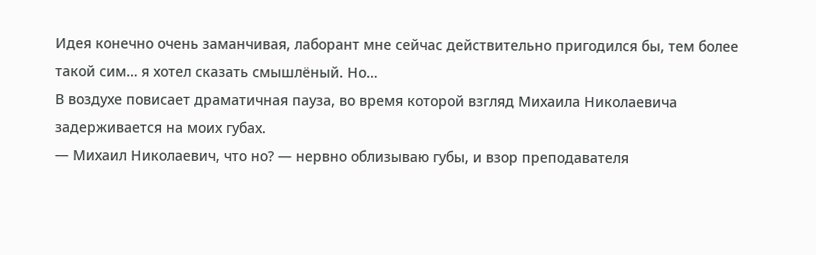Идея конечно очень заманчивая, лаборант мне сейчас действительно пригодился бы, тем более такой сим… я хотел сказать смышлёный. Но…
В воздухе повисает драматичная пауза, во время которой взгляд Михаила Николаевича задерживается на моих губах.
— Михаил Николаевич, что но? — нервно облизываю губы, и взор преподавателя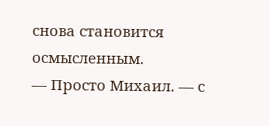снова становится осмысленным.
— Просто Михаил. — с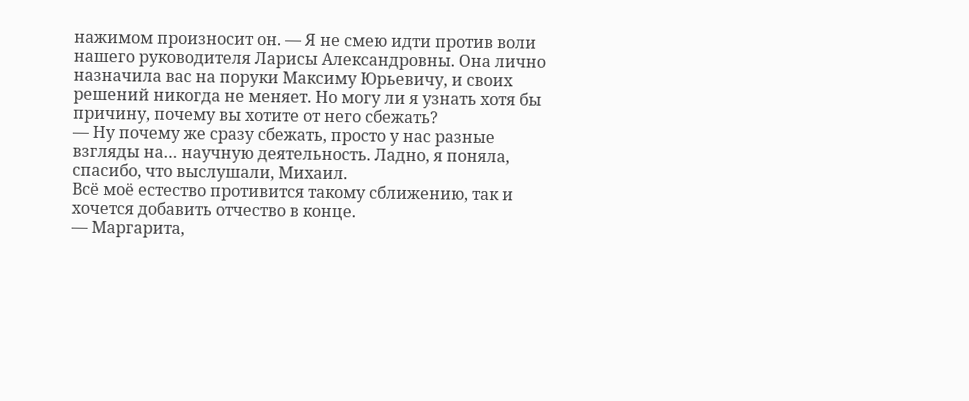нажимом произносит он. — Я не смею идти против воли нашего руководителя Ларисы Александровны. Она лично назначила вас на поруки Максиму Юрьевичу, и своих решений никогда не меняет. Но могу ли я узнать хотя бы причину, почему вы хотите от него сбежать?
— Ну почему же сразу сбежать, просто у нас разные взгляды на… научную деятельность. Ладно, я поняла, спасибо, что выслушали, Михаил.
Всё моё естество противится такому сближению, так и хочется добавить отчество в конце.
— Маргарита,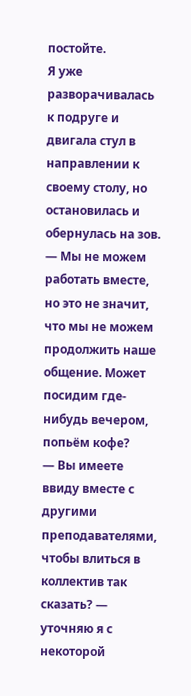постойте.
Я уже разворачивалась к подруге и двигала стул в направлении к своему столу, но остановилась и обернулась на зов.
— Мы не можем работать вместе, но это не значит, что мы не можем продолжить наше общение. Может посидим где-нибудь вечером, попьём кофе?
— Вы имеете ввиду вместе с другими преподавателями, чтобы влиться в коллектив так сказать? — уточняю я с некоторой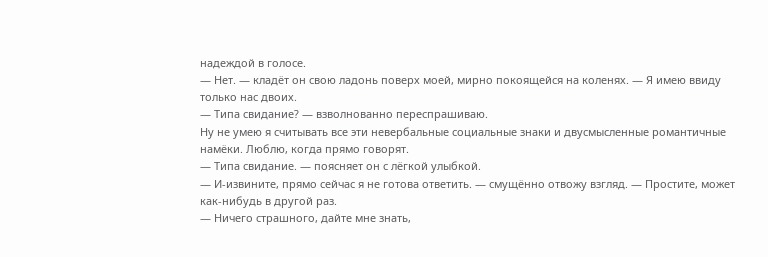надеждой в голосе.
— Нет. — кладёт он свою ладонь поверх моей, мирно покоящейся на коленях. — Я имею ввиду только нас двоих.
— Типа свидание? — взволнованно переспрашиваю.
Ну не умею я считывать все эти невербальные социальные знаки и двусмысленные романтичные намёки. Люблю, когда прямо говорят.
— Типа свидание. — поясняет он с лёгкой улыбкой.
— И-извините, прямо сейчас я не готова ответить. — смущённо отвожу взгляд. — Простите, может как-нибудь в другой раз.
— Ничего страшного, дайте мне знать,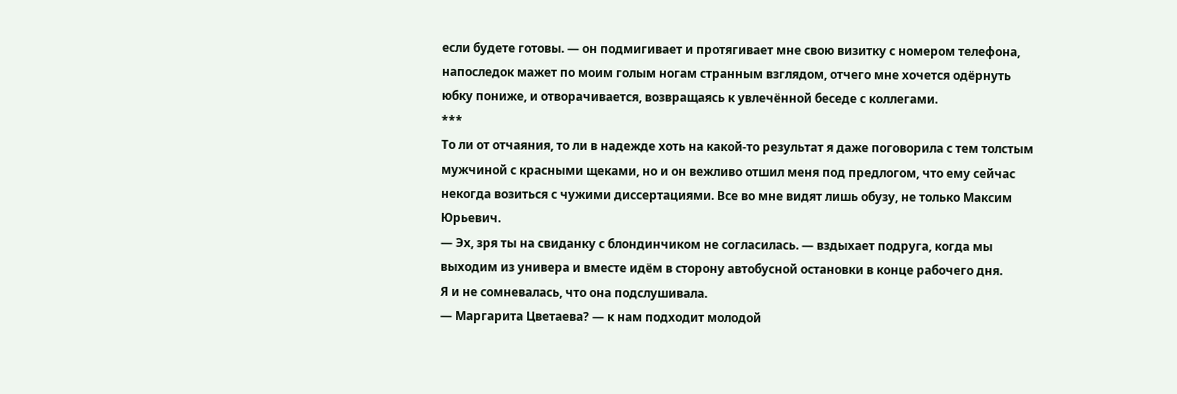если будете готовы. — он подмигивает и протягивает мне свою визитку с номером телефона, напоследок мажет по моим голым ногам странным взглядом, отчего мне хочется одёрнуть юбку пониже, и отворачивается, возвращаясь к увлечённой беседе с коллегами.
***
То ли от отчаяния, то ли в надежде хоть на какой-то результат я даже поговорила с тем толстым мужчиной с красными щеками, но и он вежливо отшил меня под предлогом, что ему сейчас некогда возиться с чужими диссертациями. Все во мне видят лишь обузу, не только Максим Юрьевич.
— Эх, зря ты на свиданку с блондинчиком не согласилась. — вздыхает подруга, когда мы выходим из универа и вместе идём в сторону автобусной остановки в конце рабочего дня.
Я и не сомневалась, что она подслушивала.
— Маргарита Цветаева? — к нам подходит молодой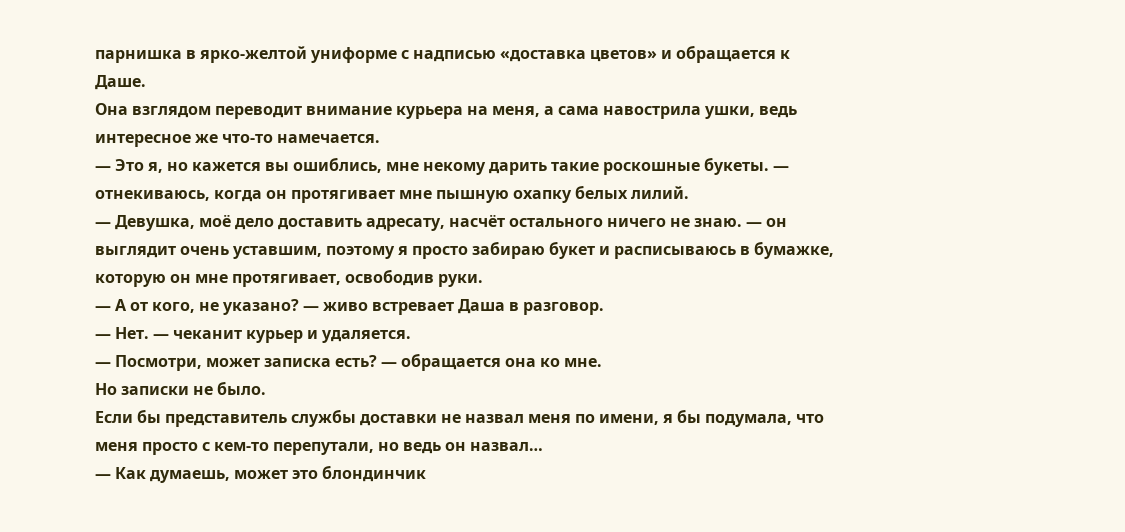парнишка в ярко-желтой униформе с надписью «доставка цветов» и обращается к Даше.
Она взглядом переводит внимание курьера на меня, а сама навострила ушки, ведь интересное же что-то намечается.
— Это я, но кажется вы ошиблись, мне некому дарить такие роскошные букеты. — отнекиваюсь, когда он протягивает мне пышную охапку белых лилий.
— Девушка, моё дело доставить адресату, насчёт остального ничего не знаю. — он выглядит очень уставшим, поэтому я просто забираю букет и расписываюсь в бумажке, которую он мне протягивает, освободив руки.
— А от кого, не указано? — живо встревает Даша в разговор.
— Нет. — чеканит курьер и удаляется.
— Посмотри, может записка есть? — обращается она ко мне.
Но записки не было.
Если бы представитель службы доставки не назвал меня по имени, я бы подумала, что меня просто с кем-то перепутали, но ведь он назвал…
— Как думаешь, может это блондинчик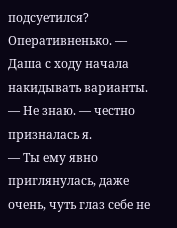подсуетился? Оперативненько. — Даша с ходу начала накидывать варианты.
— Не знаю. — честно призналась я.
— Ты ему явно приглянулась, даже очень, чуть глаз себе не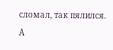сломал, так пялился. А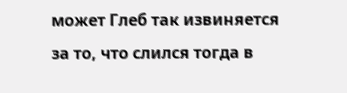может Глеб так извиняется за то, что слился тогда в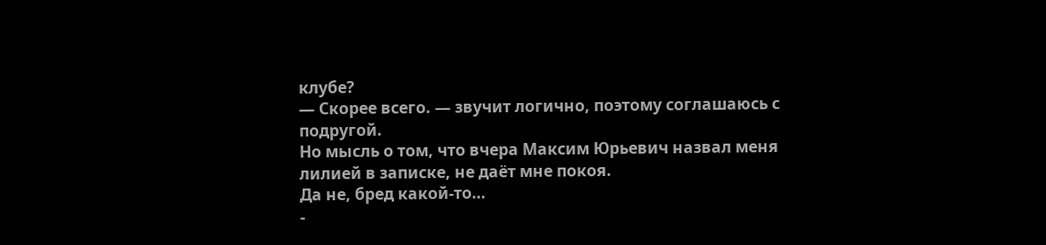клубе?
— Скорее всего. — звучит логично, поэтому соглашаюсь с подругой.
Но мысль о том, что вчера Максим Юрьевич назвал меня лилией в записке, не даёт мне покоя.
Да не, бред какой-то…
-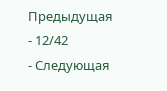Предыдущая
- 12/42
- Следующая